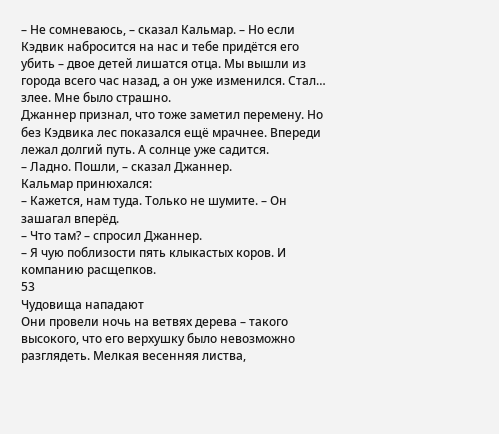– Не сомневаюсь, – сказал Кальмар. – Но если Кэдвик набросится на нас и тебе придётся его убить – двое детей лишатся отца. Мы вышли из города всего час назад, а он уже изменился. Стал… злее. Мне было страшно.
Джаннер признал, что тоже заметил перемену. Но без Кэдвика лес показался ещё мрачнее. Впереди лежал долгий путь. А солнце уже садится.
– Ладно. Пошли, – сказал Джаннер.
Кальмар принюхался:
– Кажется, нам туда. Только не шумите. – Он зашагал вперёд.
– Что там? – спросил Джаннер.
– Я чую поблизости пять клыкастых коров. И компанию расщепков.
53
Чудовища нападают
Они провели ночь на ветвях дерева – такого высокого, что его верхушку было невозможно разглядеть. Мелкая весенняя листва,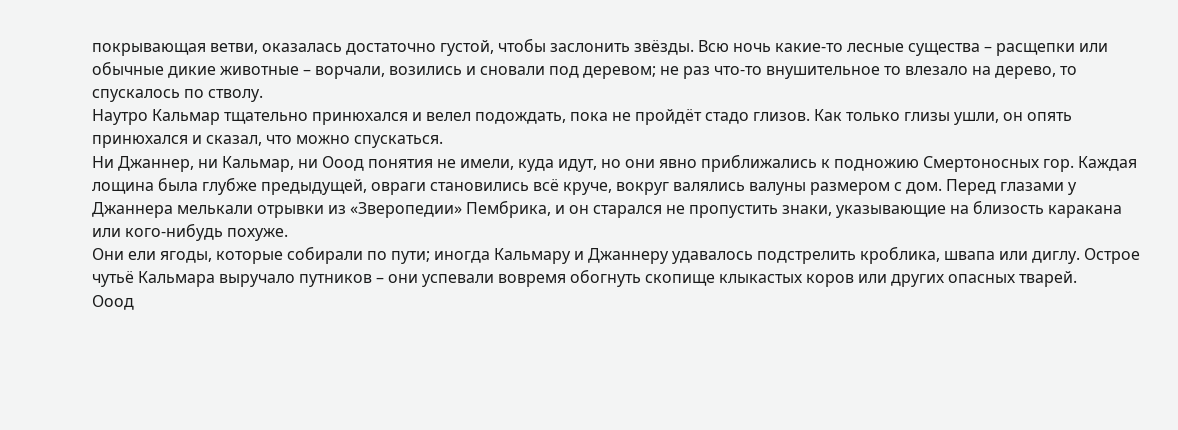покрывающая ветви, оказалась достаточно густой, чтобы заслонить звёзды. Всю ночь какие-то лесные существа – расщепки или обычные дикие животные – ворчали, возились и сновали под деревом; не раз что-то внушительное то влезало на дерево, то спускалось по стволу.
Наутро Кальмар тщательно принюхался и велел подождать, пока не пройдёт стадо глизов. Как только глизы ушли, он опять принюхался и сказал, что можно спускаться.
Ни Джаннер, ни Кальмар, ни Ооод понятия не имели, куда идут, но они явно приближались к подножию Смертоносных гор. Каждая лощина была глубже предыдущей, овраги становились всё круче, вокруг валялись валуны размером с дом. Перед глазами у Джаннера мелькали отрывки из «Зверопедии» Пембрика, и он старался не пропустить знаки, указывающие на близость каракана или кого-нибудь похуже.
Они ели ягоды, которые собирали по пути; иногда Кальмару и Джаннеру удавалось подстрелить кроблика, швапа или диглу. Острое чутьё Кальмара выручало путников – они успевали вовремя обогнуть скопище клыкастых коров или других опасных тварей.
Ооод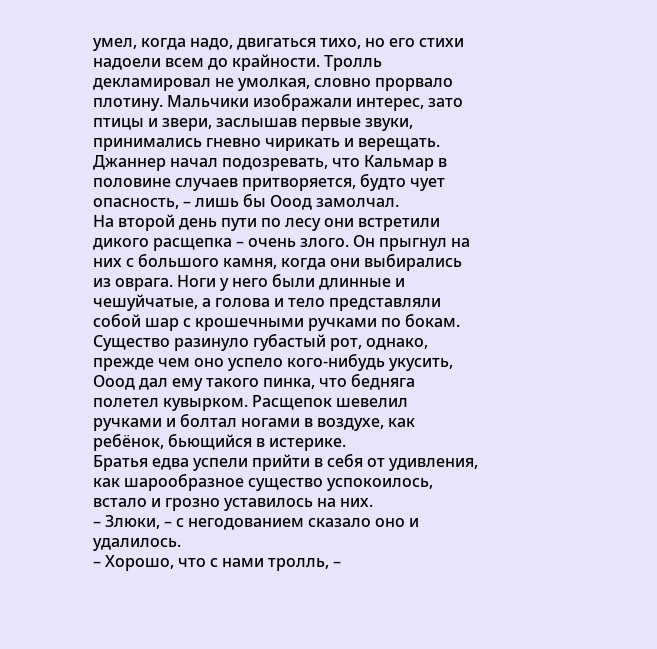умел, когда надо, двигаться тихо, но его стихи надоели всем до крайности. Тролль декламировал не умолкая, словно прорвало плотину. Мальчики изображали интерес, зато птицы и звери, заслышав первые звуки, принимались гневно чирикать и верещать. Джаннер начал подозревать, что Кальмар в половине случаев притворяется, будто чует опасность, – лишь бы Ооод замолчал.
На второй день пути по лесу они встретили дикого расщепка – очень злого. Он прыгнул на них с большого камня, когда они выбирались из оврага. Ноги у него были длинные и чешуйчатые, а голова и тело представляли собой шар с крошечными ручками по бокам. Существо разинуло губастый рот, однако, прежде чем оно успело кого-нибудь укусить, Ооод дал ему такого пинка, что бедняга полетел кувырком. Расщепок шевелил ручками и болтал ногами в воздухе, как ребёнок, бьющийся в истерике.
Братья едва успели прийти в себя от удивления, как шарообразное существо успокоилось, встало и грозно уставилось на них.
– Злюки, – с негодованием сказало оно и удалилось.
– Хорошо, что с нами тролль, –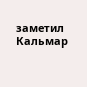заметил Кальмар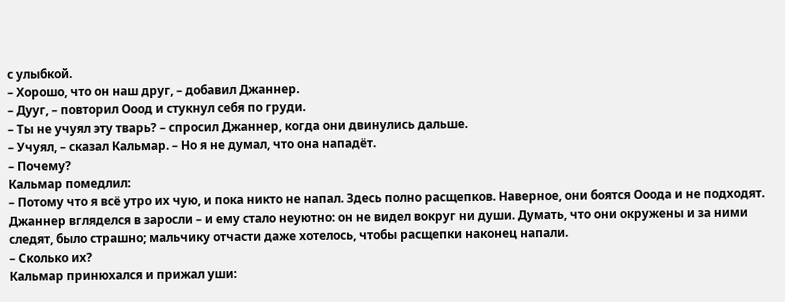с улыбкой.
– Хорошо, что он наш друг, – добавил Джаннер.
– Дууг, – повторил Ооод и стукнул себя по груди.
– Ты не учуял эту тварь? – спросил Джаннер, когда они двинулись дальше.
– Учуял, – сказал Кальмар. – Но я не думал, что она нападёт.
– Почему?
Кальмар помедлил:
– Потому что я всё утро их чую, и пока никто не напал. Здесь полно расщепков. Наверное, они боятся Ооода и не подходят.
Джаннер вгляделся в заросли – и ему стало неуютно: он не видел вокруг ни души. Думать, что они окружены и за ними следят, было страшно; мальчику отчасти даже хотелось, чтобы расщепки наконец напали.
– Сколько их?
Кальмар принюхался и прижал уши: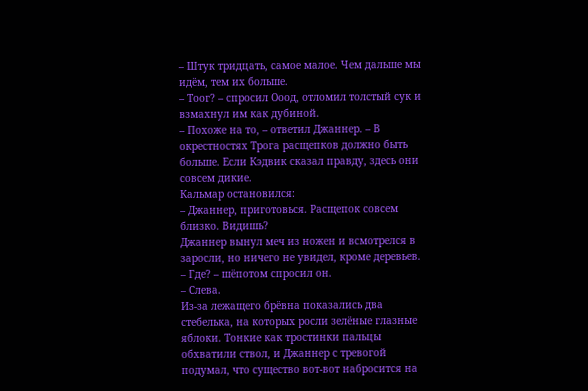– Штук тридцать, самое малое. Чем дальше мы идём, тем их больше.
– Тоог? – спросил Ооод, отломил толстый сук и взмахнул им как дубиной.
– Похоже на то, – ответил Джаннер. – В окрестностях Трога расщепков должно быть больше. Если Кэдвик сказал правду, здесь они совсем дикие.
Кальмар остановился:
– Джаннер, приготовься. Расщепок совсем близко. Видишь?
Джаннер вынул меч из ножен и всмотрелся в заросли, но ничего не увидел, кроме деревьев.
– Где? – шёпотом спросил он.
– Слева.
Из-за лежащего брёвна показались два стебелька, на которых росли зелёные глазные яблоки. Тонкие как тростинки пальцы обхватили ствол, и Джаннер с тревогой подумал, что существо вот-вот набросится на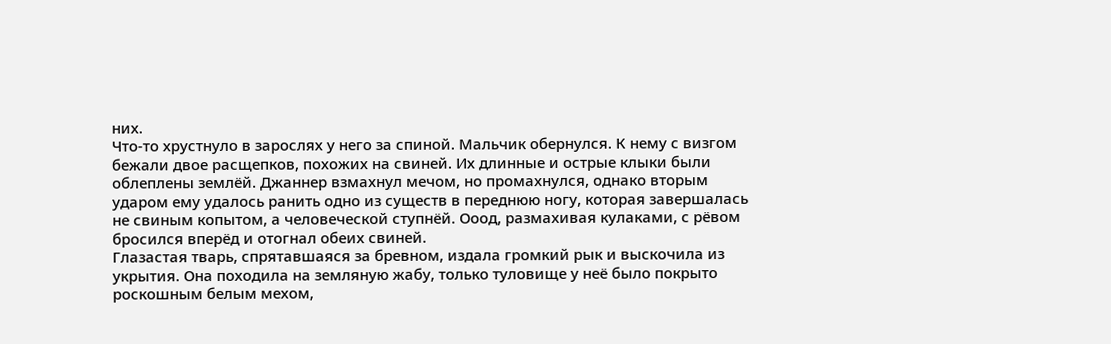них.
Что-то хрустнуло в зарослях у него за спиной. Мальчик обернулся. К нему с визгом бежали двое расщепков, похожих на свиней. Их длинные и острые клыки были облеплены землёй. Джаннер взмахнул мечом, но промахнулся, однако вторым ударом ему удалось ранить одно из существ в переднюю ногу, которая завершалась не свиным копытом, а человеческой ступнёй. Ооод, размахивая кулаками, с рёвом бросился вперёд и отогнал обеих свиней.
Глазастая тварь, спрятавшаяся за бревном, издала громкий рык и выскочила из укрытия. Она походила на земляную жабу, только туловище у неё было покрыто роскошным белым мехом,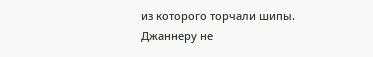из которого торчали шипы. Джаннеру не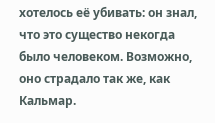хотелось её убивать: он знал, что это существо некогда было человеком. Возможно, оно страдало так же, как Кальмар.